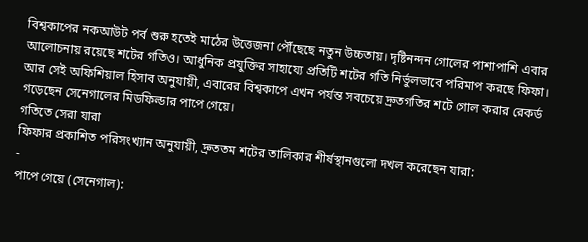বিশ্বকাপের নকআউট পর্ব শুরু হতেই মাঠের উত্তেজনা পৌঁছেছে নতুন উচ্চতায়। দৃষ্টিনন্দন গোলের পাশাপাশি এবার আলোচনায় রয়েছে শটের গতিও। আধুনিক প্রযুক্তির সাহায্যে প্রতিটি শটের গতি নির্ভুলভাবে পরিমাপ করছে ফিফা। আর সেই অফিশিয়াল হিসাব অনুযায়ী, এবারের বিশ্বকাপে এখন পর্যন্ত সবচেয়ে দ্রুতগতির শটে গোল করার রেকর্ড গড়েছেন সেনেগালের মিডফিল্ডার পাপে গেয়ে।
গতিতে সেরা যারা
ফিফার প্রকাশিত পরিসংখ্যান অনুযায়ী, দ্রুততম শটের তালিকার শীর্ষস্থানগুলো দখল করেছেন যারা:
-
পাপে গেয়ে (সেনেগাল):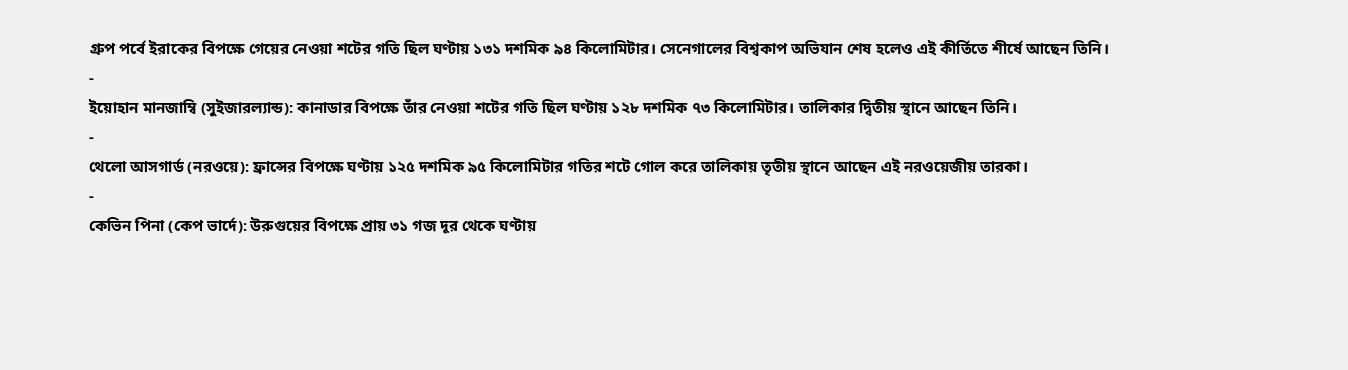গ্রুপ পর্বে ইরাকের বিপক্ষে গেয়ের নেওয়া শটের গতি ছিল ঘণ্টায় ১৩১ দশমিক ৯৪ কিলোমিটার। সেনেগালের বিশ্বকাপ অভিযান শেষ হলেও এই কীর্তিতে শীর্ষে আছেন তিনি।
-
ইয়োহান মানজাম্বি (সুইজারল্যান্ড): কানাডার বিপক্ষে তাঁর নেওয়া শটের গতি ছিল ঘণ্টায় ১২৮ দশমিক ৭৩ কিলোমিটার। তালিকার দ্বিতীয় স্থানে আছেন তিনি।
-
থেলো আসগার্ড (নরওয়ে): ফ্রান্সের বিপক্ষে ঘণ্টায় ১২৫ দশমিক ৯৫ কিলোমিটার গতির শটে গোল করে তালিকায় তৃতীয় স্থানে আছেন এই নরওয়েজীয় তারকা।
-
কেভিন পিনা (কেপ ভার্দে): উরুগুয়ের বিপক্ষে প্রায় ৩১ গজ দূর থেকে ঘণ্টায়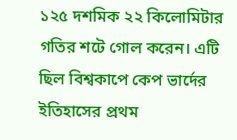১২৫ দশমিক ২২ কিলোমিটার গতির শটে গোল করেন। এটি ছিল বিশ্বকাপে কেপ ভার্দের ইতিহাসের প্রথম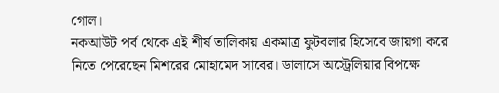গোল।
নকআউট পর্ব থেকে এই শীর্ষ তালিকায় একমাত্র ফুটবলার হিসেবে জায়গা করে নিতে পেরেছেন মিশরের মোহামেদ সাবের। ডালাসে অস্ট্রেলিয়ার বিপক্ষে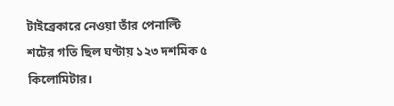টাইব্রেকারে নেওয়া তাঁর পেনাল্টি শটের গতি ছিল ঘণ্টায় ১২৩ দশমিক ৫ কিলোমিটার।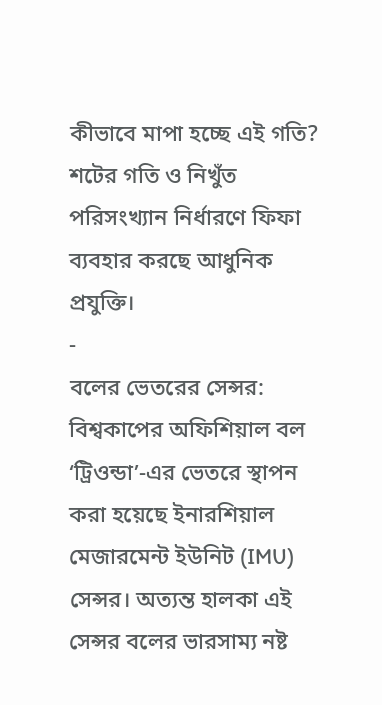কীভাবে মাপা হচ্ছে এই গতি?
শটের গতি ও নিখুঁত পরিসংখ্যান নির্ধারণে ফিফা ব্যবহার করছে আধুনিক প্রযুক্তি।
-
বলের ভেতরের সেন্সর: বিশ্বকাপের অফিশিয়াল বল ‘ট্রিওন্ডা’-এর ভেতরে স্থাপন করা হয়েছে ইনারশিয়াল মেজারমেন্ট ইউনিট (IMU) সেন্সর। অত্যন্ত হালকা এই সেন্সর বলের ভারসাম্য নষ্ট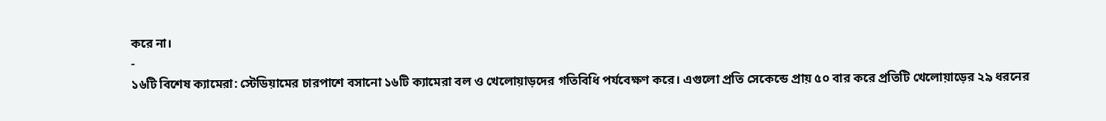করে না।
-
১৬টি বিশেষ ক্যামেরা: স্টেডিয়ামের চারপাশে বসানো ১৬টি ক্যামেরা বল ও খেলোয়াড়দের গতিবিধি পর্যবেক্ষণ করে। এগুলো প্রতি সেকেন্ডে প্রায় ৫০ বার করে প্রতিটি খেলোয়াড়ের ২৯ ধরনের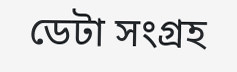ডেটা সংগ্রহ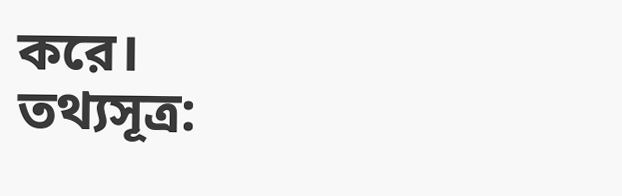করে।
তথ্যসূত্র: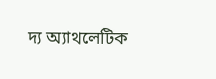দ্য অ্যাথলেটিক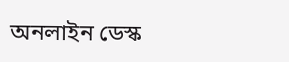অনলাইন ডেস্ক